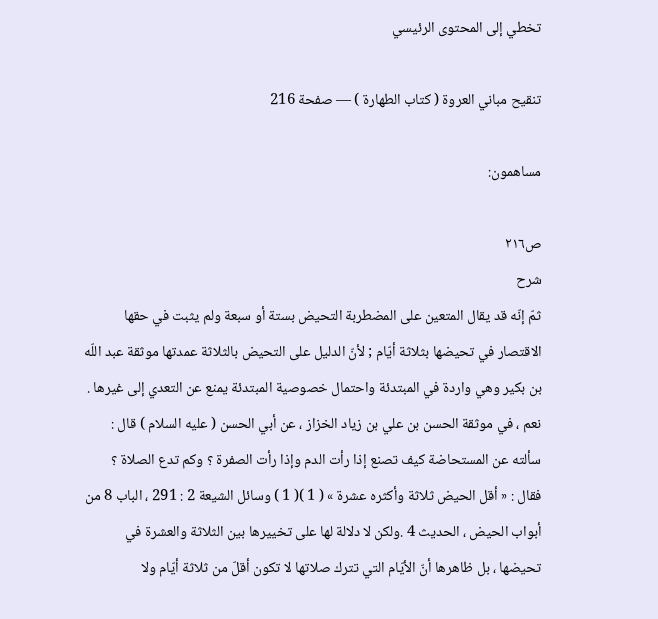تخطي إلى المحتوى الرئيسي

تنقيح مباني العروة ( كتاب الطهارة ) — صفحة 216

مساهمون:

ص٢١٦
شرح
ثمّ إنّه قد يقال المتعين على المضطربة التحيض بستة أو سبعة ولم يثبت في حقها الاقتصار في تحيضها بثلاثة أيّام ; لأنّ الدليل على التحيض بالثلاثة عمدتها موثقة عبد اللّه بن بكير وهي واردة في المبتدئة واحتمال خصوصية المبتدئة يمنع عن التعدي إلى غيرها . نعم ، في موثقة الحسن بن علي بن زياد الخزاز ، عن أبي الحسن ( عليه السلام ) قال : سألته عن المستحاضة كيف تصنع إذا رأت الدم وإذا رأت الصفرة ؟ وكم تدع الصلاة ؟ فقال : « أقل الحيض ثلاثة وأكثره عشرة » ( 1 )( 1 ) وسائل الشيعة 2 : 291 ، الباب 8 من أبواب الحيض ، الحديث 4 .ولكن لا دلالة لها على تخييرها بين الثلاثة والعشرة في تحيضها ، بل ظاهرها أنّ الأيّام التي تترك صلاتها لا تكون أقلّ من ثلاثة أيّام ولا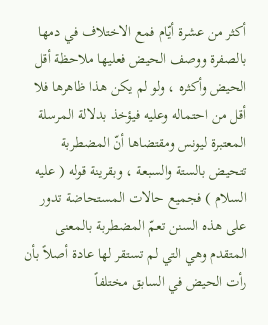أكثر من عشرة أيّام فمع الاختلاف في دمها بالصفرة ووصف الحيض فعليها ملاحظة أقل الحيض وأكثره ، ولو لم يكن هذا ظاهرها فلا أقل من احتماله وعليه فيؤخذ بدلالة المرسلة المعتبرة ليونس ومقتضاها أنّ المضطربة تتحيض بالستة والسبعة ، وبقرينة قوله ( عليه السلام ) فجميع حالات المستحاضة تدور على هذه السنن تعمّ المضطربة بالمعنى المتقدم وهي التي لم تستقر لها عادة أصلاً بأن رأت الحيض في السابق مختلفاً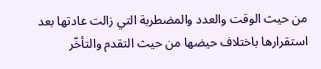من حيث الوقت والعدد والمضطربة التي زالت عادتها بعد استقرارها باختلاف حيضها من حيث التقدم والتأخّر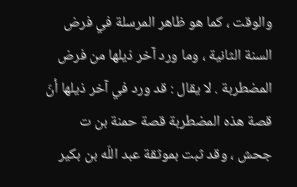والوقت ، كما هو ظاهر المرسلة في فرض السنة الثانية ، وما ورد آخر ذيلها من فرض المضطربة . لا يقال : قد ورد في آخر ذيلها أنّ قصة هذه المضطربة قصة حمنة بن ت جحش ، وقد ثبت بموثقة عبد اللّه بن بكير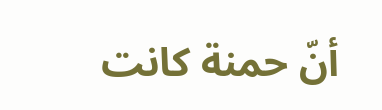أنّ حمنة كانت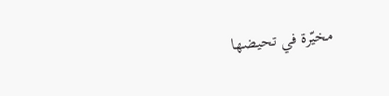مخيّرة في تحيضها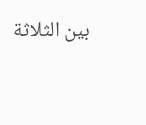بين الثلاثة